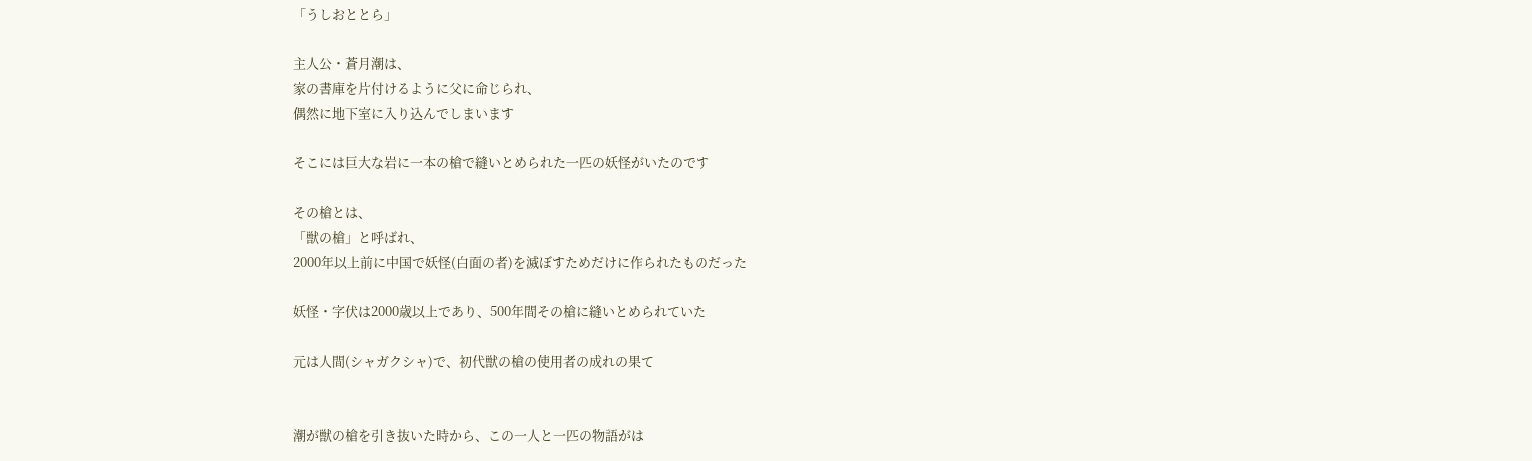「うしおととら」

主人公・蒼月潮は、
家の書庫を片付けるように父に命じられ、
偶然に地下室に入り込んでしまいます

そこには巨大な岩に一本の槍で縫いとめられた一匹の妖怪がいたのです

その槍とは、
「獣の槍」と呼ばれ、
2000年以上前に中国で妖怪(白面の者)を滅ぼすためだけに作られたものだった

妖怪・字伏は2000歳以上であり、500年間その槍に縫いとめられていた

元は人間(シャガクシャ)で、初代獣の槍の使用者の成れの果て


潮が獣の槍を引き抜いた時から、この一人と一匹の物語がは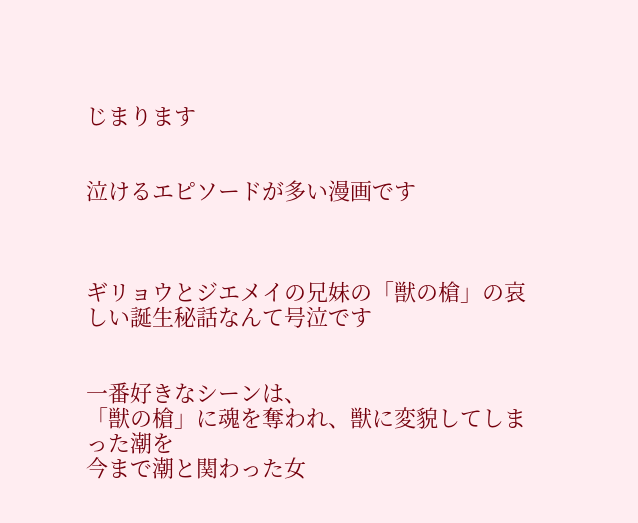じまります


泣けるエピソードが多い漫画です



ギリョウとジエメイの兄妹の「獣の槍」の哀しい誕生秘話なんて号泣です


一番好きなシーンは、
「獣の槍」に魂を奪われ、獣に変貌してしまった潮を
今まで潮と関わった女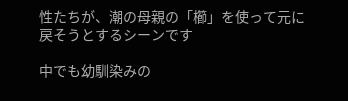性たちが、潮の母親の「櫛」を使って元に戻そうとするシーンです

中でも幼馴染みの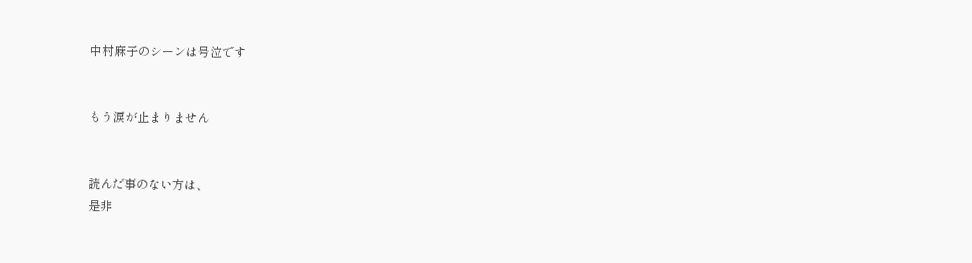中村麻子のシーンは号泣です


もう涙が止まりません


読んだ事のない方は、
是非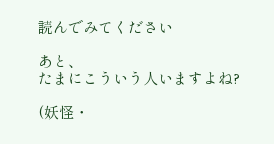読んでみてください

あと、
たまにこういう人いますよね?

(妖怪・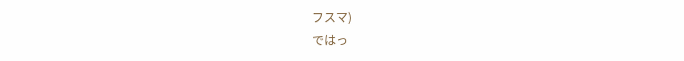フスマ)
ではっ